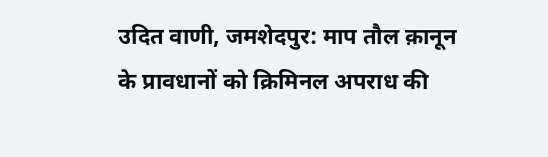उदित वाणी, जमशेदपुर: माप तौल क़ानून के प्रावधानों को क्रिमिनल अपराध की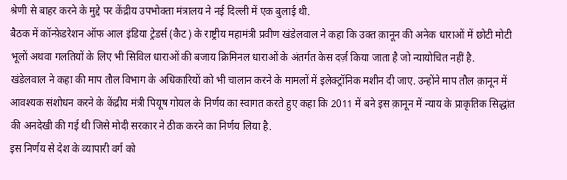श्रेणी से बाहर करने के मुद्दे पर केंद्रीय उपभोक्ता मंत्रालय ने नई दिल्ली में एक बुलाई थी.
बैठक में कॉन्फ़ेडरेशन ऑफ आल इंडिया ट्रेडर्स (कैट) के राष्ट्रीय महामंत्री प्रवीण खंडेलवाल ने कहा कि उक्त क़ानून की अनेक धाराओं में छोटी मोटी भूलों अथवा गलतियों के लिए भी सिविल धाराओं की बजाय क्रिमिनल धाराओं के अंतर्गत केस दर्ज़ किया जाता है जो न्यायोचित नहीं है.
खंडेलवाल ने कहा की माप तौल विभाग के अधिकारियों को भी चालान करने के मामलों में इलेक्ट्रॉनिक मशीन दी जाए. उन्होंने माप तौल क़ानून में आवश्यक संशोधन करने के केंद्रीय मंत्री पियूष गोयल के निर्णय का स्वागत करते हुए कहा कि 2011 में बने इस क़ानून में न्याय के प्राकृतिक सिद्धांत की अनदेखी की गई थी जिसे मोदी सरकार ने ठीक करने का निर्णय लिया है.
इस निर्णय से देश के व्यापारी वर्ग को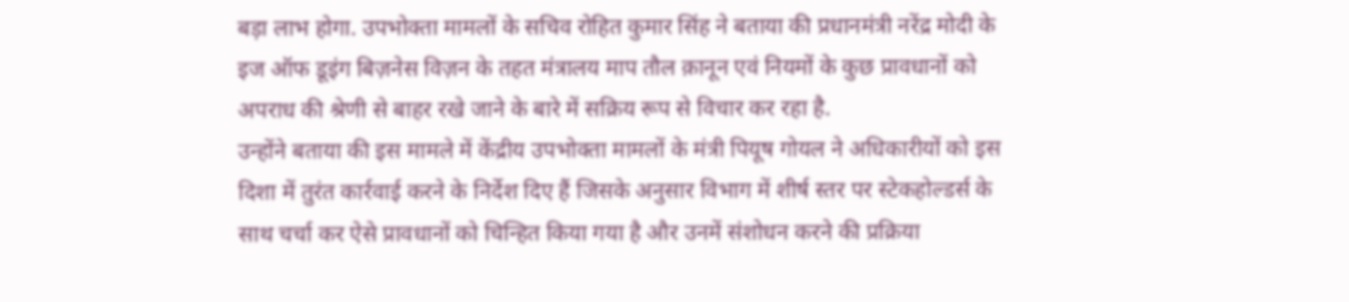बड़ा लाभ होगा. उपभोक्ता मामलों के सचिव रोहित कुमार सिंह ने बताया की प्रधानमंत्री नरेंद्र मोदी के इज ऑफ डूइंग बिज़नेस विज़न के तहत मंत्रालय माप तौल क़ानून एवं नियमों के कुछ प्रावधानों को अपराध की श्रेणी से बाहर रखे जाने के बारे में सक्रिय रूप से विचार कर रहा है.
उन्होंने बताया की इस मामले में केंद्रीय उपभोक्ता मामलों के मंत्री पियूष गोयल ने अधिकारीयों को इस दिशा में तुरंत कार्रवाई करने के निर्देश दिए हैं जिसके अनुसार विभाग में शीर्ष स्तर पर स्टेकहोल्डर्स के साथ चर्चा कर ऐसे प्रावधानों को चिन्हित किया गया है और उनमें संशोधन करने की प्रक्रिया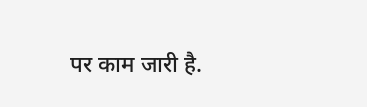पर काम जारी है.